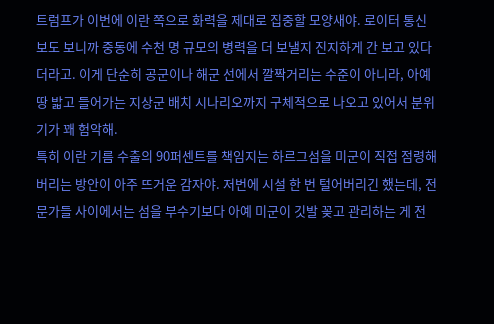트럼프가 이번에 이란 쪽으로 화력을 제대로 집중할 모양새야. 로이터 통신 보도 보니까 중동에 수천 명 규모의 병력을 더 보낼지 진지하게 간 보고 있다더라고. 이게 단순히 공군이나 해군 선에서 깔짝거리는 수준이 아니라, 아예 땅 밟고 들어가는 지상군 배치 시나리오까지 구체적으로 나오고 있어서 분위기가 꽤 험악해.
특히 이란 기름 수출의 90퍼센트를 책임지는 하르그섬을 미군이 직접 점령해버리는 방안이 아주 뜨거운 감자야. 저번에 시설 한 번 털어버리긴 했는데, 전문가들 사이에서는 섬을 부수기보다 아예 미군이 깃발 꽂고 관리하는 게 전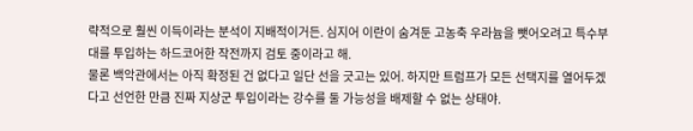략적으로 훨씬 이득이라는 분석이 지배적이거든. 심지어 이란이 숨겨둔 고농축 우라늄을 뺏어오려고 특수부대를 투입하는 하드코어한 작전까지 검토 중이라고 해.
물론 백악관에서는 아직 확정된 건 없다고 일단 선을 긋고는 있어. 하지만 트럼프가 모든 선택지를 열어두겠다고 선언한 만큼 진짜 지상군 투입이라는 강수를 둘 가능성을 배제할 수 없는 상태야.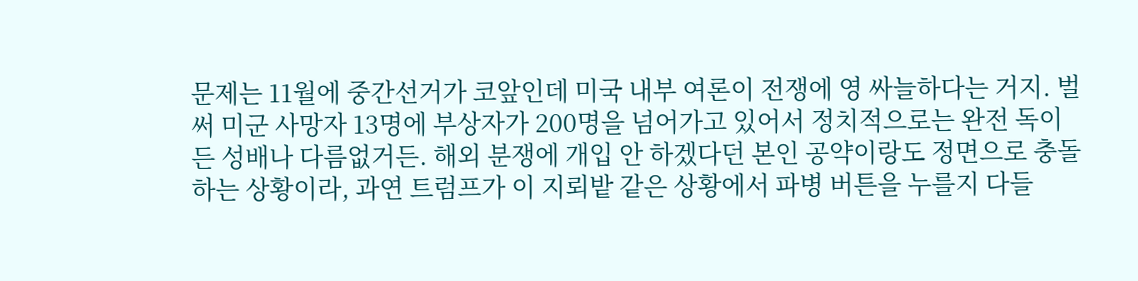문제는 11월에 중간선거가 코앞인데 미국 내부 여론이 전쟁에 영 싸늘하다는 거지. 벌써 미군 사망자 13명에 부상자가 200명을 넘어가고 있어서 정치적으로는 완전 독이 든 성배나 다름없거든. 해외 분쟁에 개입 안 하겠다던 본인 공약이랑도 정면으로 충돌하는 상황이라, 과연 트럼프가 이 지뢰밭 같은 상황에서 파병 버튼을 누를지 다들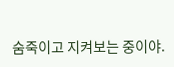숨죽이고 지켜보는 중이야.